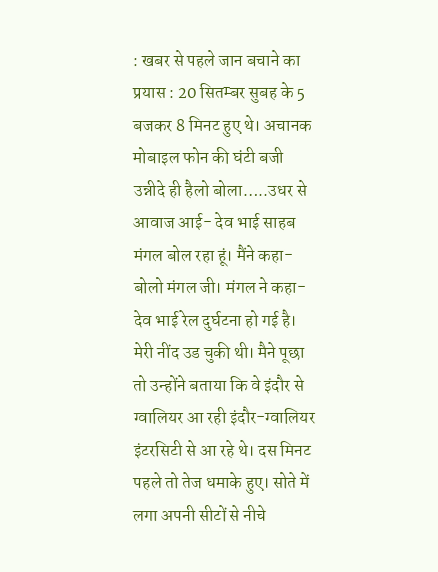: खबर से पहले जान बचाने का प्रयास : 20 सितम्बर सुबह के 5 बजकर 8 मिनट हुए थे। अचानक मोबाइल फोन की घंटी बजी उन्नीदे ही हैलो बोला…..उधर से आवाज आई- देव भाई साहब मंगल बोल रहा हूं। मैंने कहा- बोलो मंगल जी। मंगल ने कहा- देव भाई रेल दुर्घटना हो गई है। मेरी नींद उड चुकी थी। मैने पूछा तो उन्होंने बताया कि वे इंदौर से ग्वालियर आ रही इंदौर-ग्वालियर इंटरसिटी से आ रहे थे। दस मिनट पहले तो तेज धमाके हुए। सोते में लगा अपनी सीटों से नीचे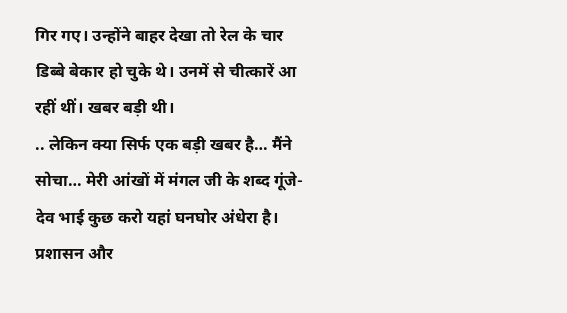गिर गए। उन्होंने बाहर देखा तो रेल के चार डिब्बे बेकार हो चुके थे। उनमें से चीत्कारें आ रहीं थीं। खबर बड़ी थी।
.. लेकिन क्या सिर्फ एक बड़ी खबर है… मैंने सोचा… मेरी आंखों में मंगल जी के शब्द गूंजे- देव भाई कुछ करो यहां घनघोर अंधेरा है। प्रशासन और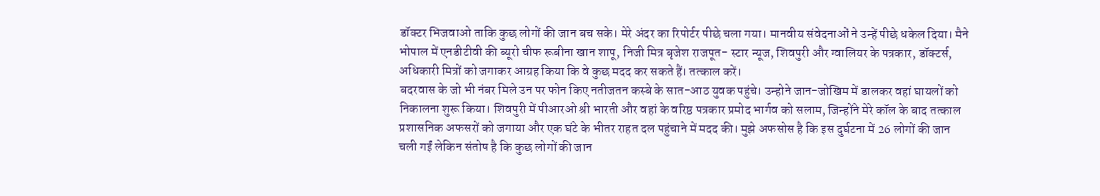डॉक्टर भिजवाओ ताकि कुछ लोगों की जान बच सके। मेरे अंदर का रिपोर्टर पीछे चला गया। मानवीय संवेदनाओं ने उन्हें पीछे धकेल दिया। मैने भोपाल में एनडीटीवी की ब्यूरो चीफ रूबीना खान शापू, निजी मित्र बृजेश राजपूत- स्टार न्यूज, शिवपुरी और ग्वालियर के पत्रकार, डॉक्टर्स, अधिकारी मित्रों को जगाकर आग्रह किया कि वे कुछ मदद कर सकते हैं। तत्काल करें।
बदरवास के जो भी नंबर मिले उन पर फोन किए नतीजतन कस्बे के सात-आठ युवक पहुंचे। उन्होने जान-जोखिम में डालकर वहां घायलों को निकालना शुरू किया। शिवपुरी में पीआरओ श्री भारती और वहां के वरिष्ठ पत्रकार प्रमोद भार्गव को सलाम, जिन्होंने मेरे कॉल के बाद तत्काल प्रशासनिक अफसरों को जगाया और एक घंटे के भीतर राहत दल पहुंचाने में मदद की। मुझे अफसोस है कि इस दुर्घटना में 26 लोगों की जान चली गईं लेकिन संतोष है कि कुछ लोगों की जान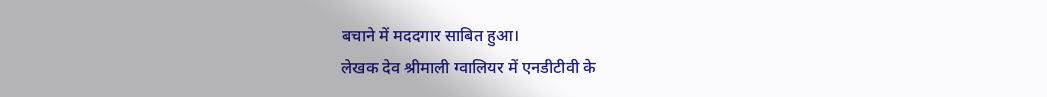बचाने में मददगार साबित हुआ।
लेखक देव श्रीमाली ग्वालियर में एनडीटीवी के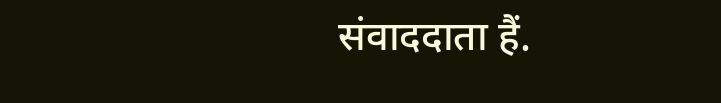संवाददाता हैं.